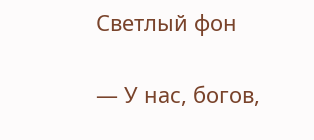Светлый фон

— У нас, богов,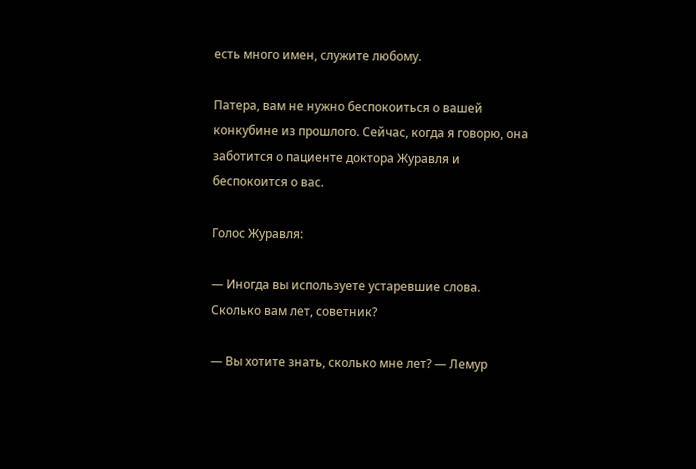есть много имен, служите любому.

Патера, вам не нужно беспокоиться о вашей конкубине из прошлого. Сейчас, когда я говорю, она заботится о пациенте доктора Журавля и беспокоится о вас.

Голос Журавля:

— Иногда вы используете устаревшие слова. Сколько вам лет, советник?

— Вы хотите знать, сколько мне лет? — Лемур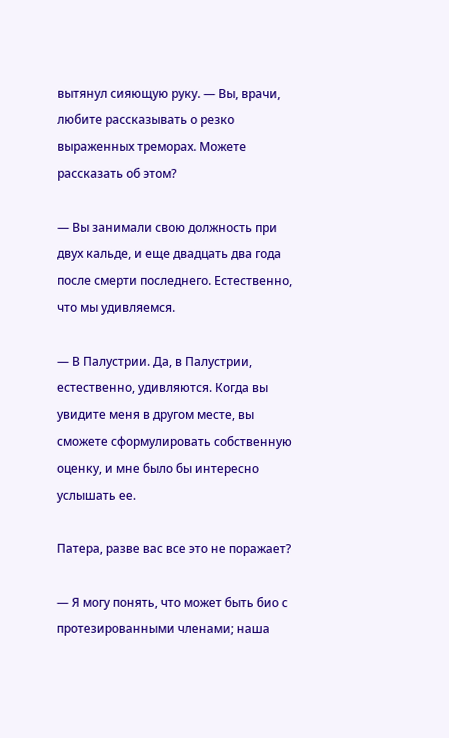вытянул сияющую руку. — Вы, врачи, любите рассказывать о резко выраженных треморах. Можете рассказать об этом?

— Вы занимали свою должность при двух кальде, и еще двадцать два года после смерти последнего. Естественно, что мы удивляемся.

— В Палустрии. Да, в Палустрии, естественно, удивляются. Когда вы увидите меня в другом месте, вы сможете сформулировать собственную оценку, и мне было бы интересно услышать ее.

Патера, разве вас все это не поражает?

— Я могу понять, что может быть био с протезированными членами; наша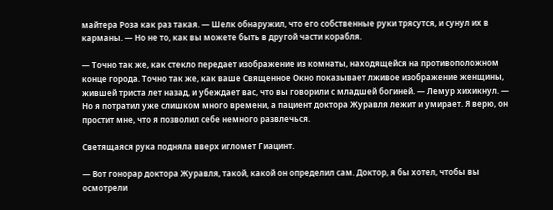майтера Роза как раз такая. — Шелк обнаружил, что его собственные руки трясутся, и сунул их в карманы. — Но не то, как вы можете быть в другой части корабля.

— Точно так же, как стекло передает изображение из комнаты, находящейся на противоположном конце города. Точно так же, как ваше Священное Окно показывает лживое изображение женщины, жившей триста лет назад, и убеждает вас, что вы говорили с младшей богиней. — Лемур хихикнул. — Но я потратил уже слишком много времени, а пациент доктора Журавля лежит и умирает. Я верю, он простит мне, что я позволил себе немного развлечься.

Светящаяся рука подняла вверх игломет Гиацинт.

— Вот гонорар доктора Журавля, такой, какой он определил сам. Доктор, я бы хотел, чтобы вы осмотрели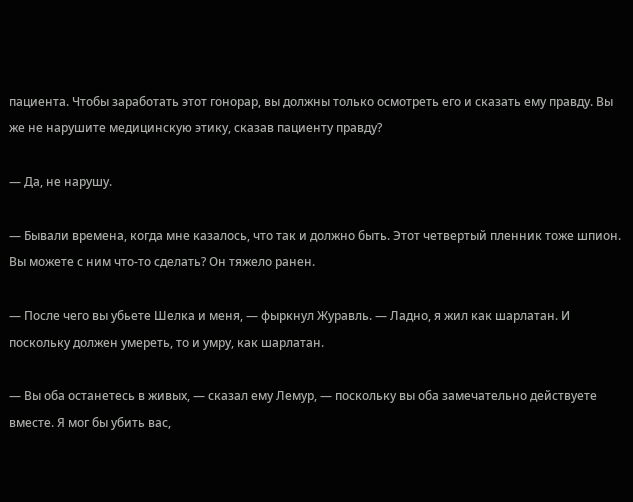пациента. Чтобы заработать этот гонорар, вы должны только осмотреть его и сказать ему правду. Вы же не нарушите медицинскую этику, сказав пациенту правду?

— Да, не нарушу.

— Бывали времена, когда мне казалось, что так и должно быть. Этот четвертый пленник тоже шпион. Вы можете с ним что-то сделать? Он тяжело ранен.

— После чего вы убьете Шелка и меня, — фыркнул Журавль. — Ладно, я жил как шарлатан. И поскольку должен умереть, то и умру, как шарлатан.

— Вы оба останетесь в живых, — сказал ему Лемур, — поскольку вы оба замечательно действуете вместе. Я мог бы убить вас,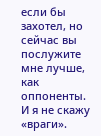если бы захотел, но сейчас вы послужите мне лучше, как оппоненты. И я не скажу «враги».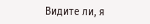Видите ли, я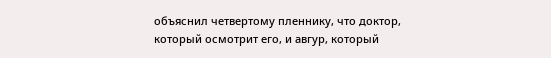объяснил четвертому пленнику, что доктор, который осмотрит его, и авгур, который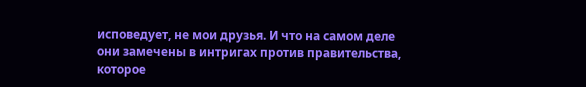исповедует, не мои друзья. И что на самом деле они замечены в интригах против правительства, которое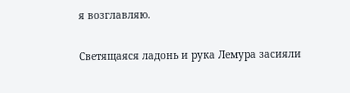я возглавляю.

Светящаяся ладонь и рука Лемура засияли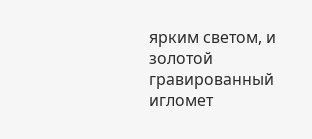ярким светом, и золотой гравированный игломет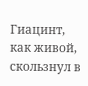Гиацинт, как живой, скользнул в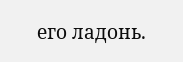его ладонь.